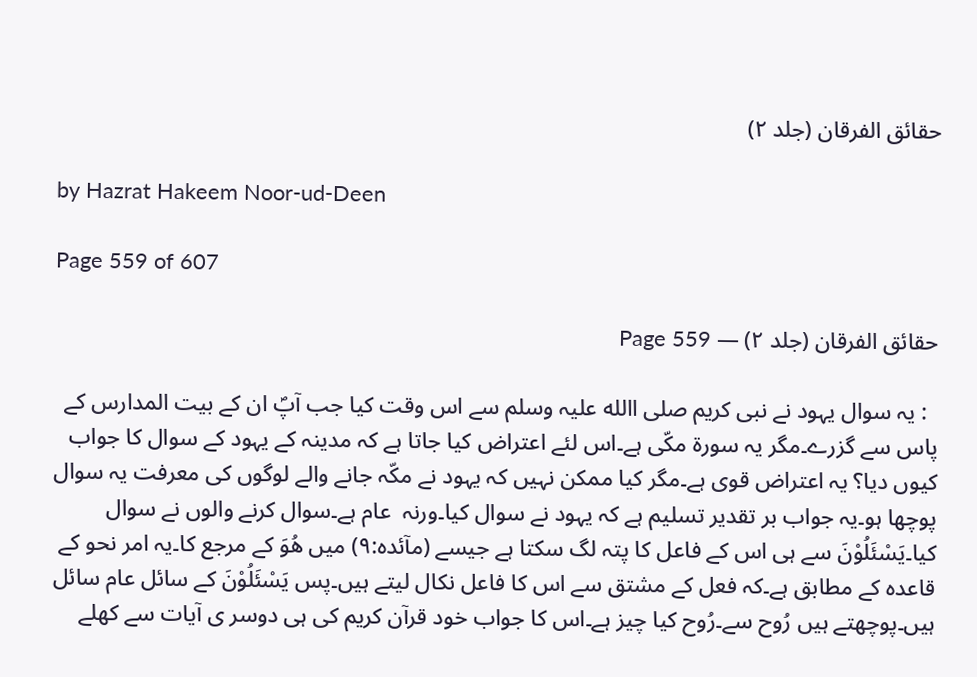حقائق الفرقان (جلد ۲)

by Hazrat Hakeem Noor-ud-Deen

Page 559 of 607

حقائق الفرقان (جلد ۲) — Page 559

  : یہ سوال یہود نے نبی کریم صلی االله علیہ وسلم سے اس وقت کیا جب آپؐ ان کے بیت المدارس کے پاس سے گزرے۔مگر یہ سورۃ مکّی ہے۔اس لئے اعتراض کیا جاتا ہے کہ مدینہ کے یہود کے سوال کا جواب کیوں دیا؟ یہ اعتراض قوی ہے۔مگر کیا ممکن نہیں کہ یہود نے مکّہ جانے والے لوگوں کی معرفت یہ سوال پوچھا ہو۔یہ جواب بر تقدیر تسلیم ہے کہ یہود نے سوال کیا۔ورنہ  عام ہے۔سوال کرنے والوں نے سوال کیا۔یَسْئَلُوْنَ سے ہی اس کے فاعل کا پتہ لگ سکتا ہے جیسے (مآئدہ:۹) میں ھُوَ کے مرجع کا۔یہ امر نحو کے قاعدہ کے مطابق ہے۔کہ فعل کے مشتق سے اس کا فاعل نکال لیتے ہیں۔پس یَسْئَلُوْنَ کے سائل عام سائل ہیں۔پوچھتے ہیں رُوح سے۔رُوح کیا چیز ہے۔اس کا جواب خود قرآن کریم کی ہی دوسر ی آیات سے کھلے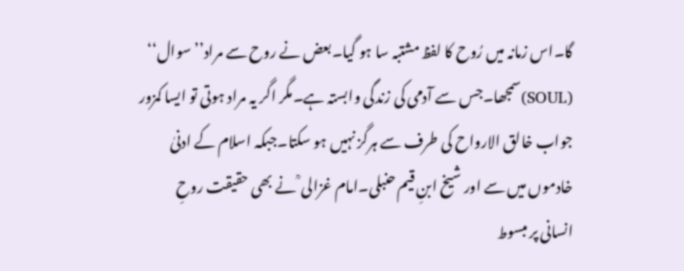گا۔اس زمانہ میں رُوح کا لفظ مشتبہ سا ہو گیا۔بعض نے روح سے مراد’’سوال‘‘ (SOUL)سمجھا۔جس سے آدمی کی زندگی وابستہ ہے۔مگر اگر یہ مراد ہوتی تو ایسا کمزور جواب خالق الارواح کی طرف سے ہرگز نہیں ہو سکتا۔جبکہ اسلام کے ادنیٰ خادموں میں سے اور شیخ ابنِ قیم حنبلی۔امام غزالی ؒ نے بھی حقیقت روحِ انسانی پر مبسوط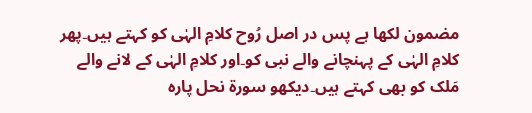مضمون لکھا ہے پس در اصل رُوح کلامِ الہٰی کو کہتے ہیں۔پھر کلامِ الہٰی کے پہنچانے والے نبی کو۔اور کلامِ الہٰی کے لانے والے مَلک کو بھی کہتے ہیں۔دیکھو سورۃ نحل پارہ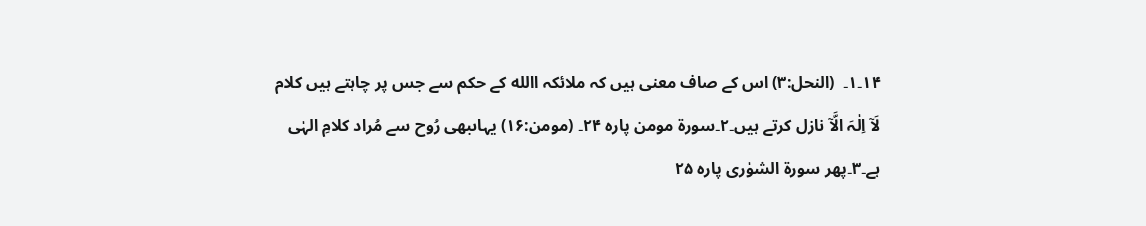۱۴۔۱۔  (النحل:۳) اس کے صاف معنی ہیں کہ ملائکہ االله کے حکم سے جس پر چاہتے ہیں کلام لَآ اِلٰہَ الَّآ نازل کرتے ہیں۔۲۔سورۃ مومن پارہ ۲۴۔ (مومن:۱۶) یہاںبھی رُوح سے مُراد کلامِ الہٰی ہے۔۳۔پھر سورۃ الشوٰری پارہ ۲۵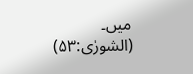میں۔ (الشورٰی:۵۳)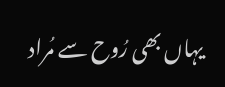یہاں بھی رُوح سے مُراد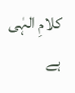کلامِ الہٰی ہے